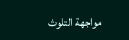مواجهة التلوث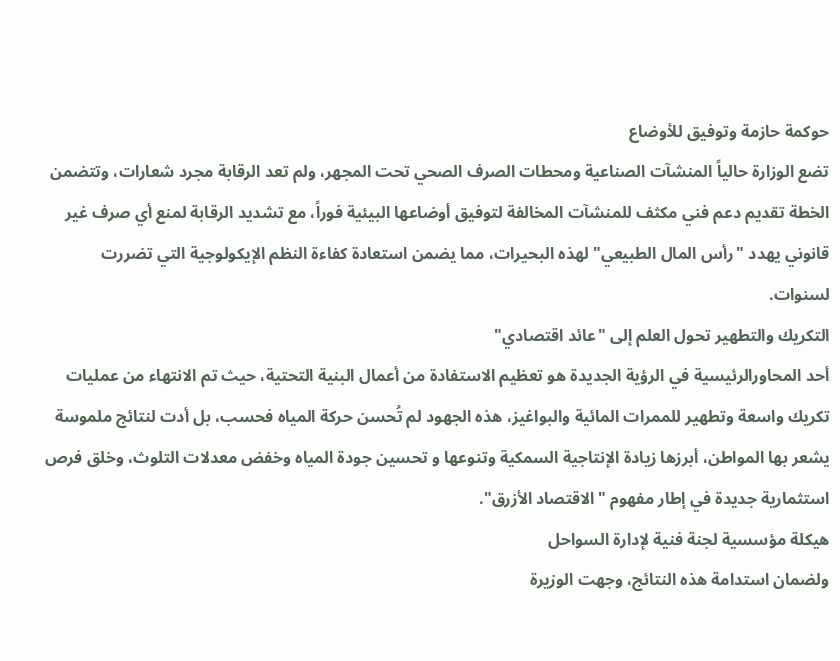حوكمة حازمة وتوفيق للأوضاع
تضع الوزارة حالياً المنشآت الصناعية ومحطات الصرف الصحي تحت المجهر، ولم تعد الرقابة مجرد شعارات، وتتضمن الخطة تقديم دعم فني مكثف للمنشآت المخالفة لتوفيق أوضاعها البيئية فوراً، مع تشديد الرقابة لمنع أي صرف غير قانوني يهدد "رأس المال الطبيعي" لهذه البحيرات، مما يضمن استعادة كفاءة النظم الإيكولوجية التي تضررت لسنوات.
التكريك والتطهير تحول العلم إلى "عائد اقتصادي"
أحد المحاورالرئيسية في الرؤية الجديدة هو تعظيم الاستفادة من أعمال البنية التحتية، حيث تم الانتهاء من عمليات تكريك واسعة وتطهير للممرات المائية والبواغيز، هذه الجهود لم تُحسن حركة المياه فحسب، بل أدت لنتائج ملموسة يشعر بها المواطن، أبرزها زيادة الإنتاجية السمكية وتنوعها و تحسين جودة المياه وخفض معدلات التلوث، وخلق فرص استثمارية جديدة في إطار مفهوم "الاقتصاد الأزرق".
هيكلة مؤسسية لجنة فنية لإدارة السواحل
ولضمان استدامة هذه النتائج، وجهت الوزيرة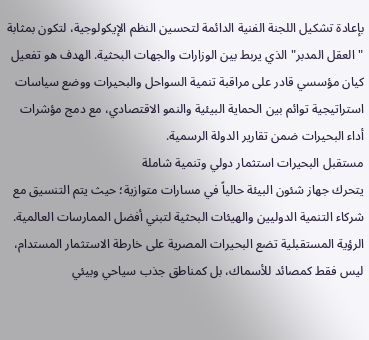بإعادة تشكيل اللجنة الفنية الدائمة لتحسين النظم الإيكولوجية، لتكون بمثابة "العقل المدبر" الذي يربط بين الوزارات والجهات البحثية. الهدف هو تفعيل كيان مؤسسي قادر على مراقبة تنمية السواحل والبحيرات ووضع سياسات استراتيجية توائم بين الحماية البيئية والنمو الاقتصادي، مع دمج مؤشرات أداء البحيرات ضمن تقارير الدولة الرسمية.
مستقبل البحيرات استثمار دولي وتنمية شاملة
يتحرك جهاز شئون البيئة حالياً في مسارات متوازية؛ حيث يتم التنسيق مع شركاء التنمية الدوليين والهيئات البحثية لتبني أفضل الممارسات العالمية. الرؤية المستقبلية تضع البحيرات المصرية على خارطة الاستثمار المستدام، ليس فقط كمصائد للأسماك، بل كمناطق جذب سياحي وبيئي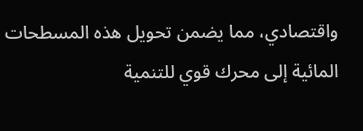واقتصادي، مما يضمن تحويل هذه المسطحات المائية إلى محرك قوي للتنمية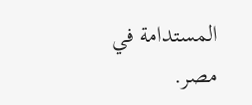المستدامة في مصر.